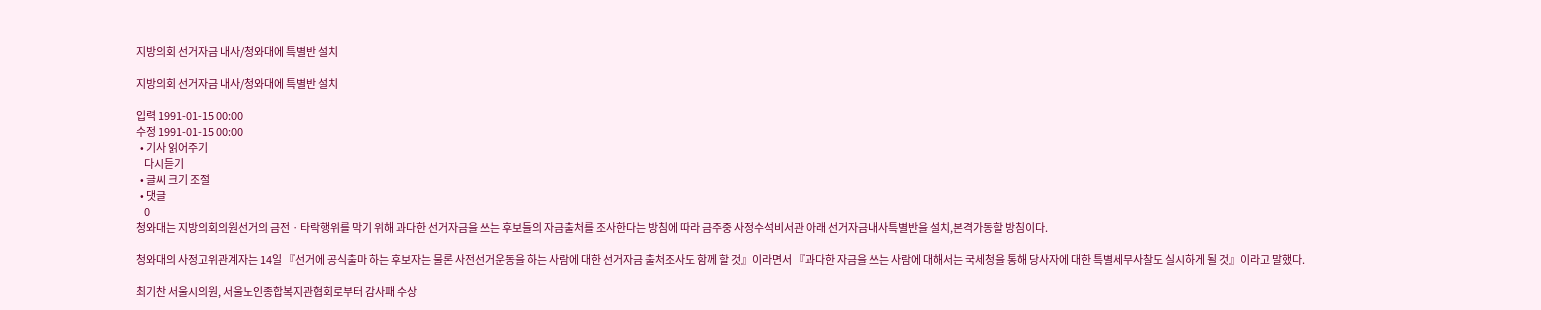지방의회 선거자금 내사/청와대에 특별반 설치

지방의회 선거자금 내사/청와대에 특별반 설치

입력 1991-01-15 00:00
수정 1991-01-15 00:00
  • 기사 읽어주기
    다시듣기
  • 글씨 크기 조절
  • 댓글
    0
청와대는 지방의회의원선거의 금전ㆍ타락행위를 막기 위해 과다한 선거자금을 쓰는 후보들의 자금출처를 조사한다는 방침에 따라 금주중 사정수석비서관 아래 선거자금내사특별반을 설치,본격가동할 방침이다.

청와대의 사정고위관계자는 14일 『선거에 공식출마 하는 후보자는 물론 사전선거운동을 하는 사람에 대한 선거자금 출처조사도 함께 할 것』이라면서 『과다한 자금을 쓰는 사람에 대해서는 국세청을 통해 당사자에 대한 특별세무사찰도 실시하게 될 것』이라고 말했다.

최기찬 서울시의원, 서울노인종합복지관협회로부터 감사패 수상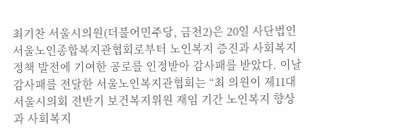최기찬 서울시의원(더불어민주당, 금천2)은 20일 사단법인 서울노인종합복지관협회로부터 노인복지 증진과 사회복지 정책 발전에 기여한 공로를 인정받아 감사패를 받았다. 이날 감사패를 전달한 서울노인복지관협회는 “최 의원이 제11대 서울시의회 전반기 보건복지위원 재임 기간 노인복지 향상과 사회복지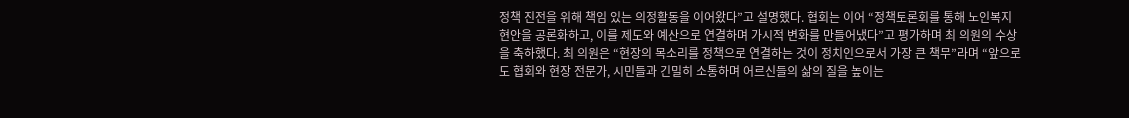정책 진전을 위해 책임 있는 의정활동을 이어왔다”고 설명했다. 협회는 이어 “정책토론회를 통해 노인복지 현안을 공론화하고, 이를 제도와 예산으로 연결하며 가시적 변화를 만들어냈다”고 평가하며 최 의원의 수상을 축하했다. 최 의원은 “현장의 목소리를 정책으로 연결하는 것이 정치인으로서 가장 큰 책무”라며 “앞으로도 협회와 현장 전문가, 시민들과 긴밀히 소통하며 어르신들의 삶의 질을 높이는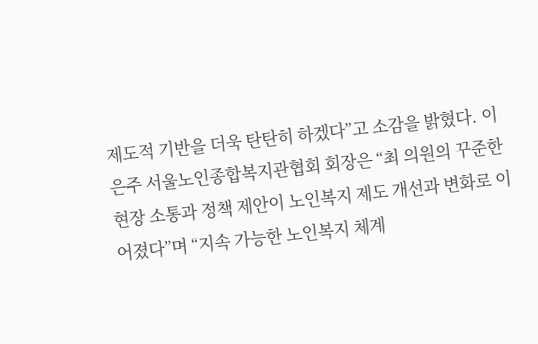제도적 기반을 더욱 탄탄히 하겠다”고 소감을 밝혔다. 이은주 서울노인종합복지관협회 회장은 “최 의원의 꾸준한 현장 소통과 정책 제안이 노인복지 제도 개선과 변화로 이어졌다”며 “지속 가능한 노인복지 체계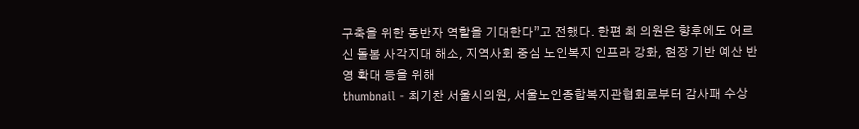구축을 위한 동반자 역할을 기대한다”고 전했다. 한편 최 의원은 향후에도 어르신 돌봄 사각지대 해소, 지역사회 중심 노인복지 인프라 강화, 현장 기반 예산 반영 확대 등을 위해
thumbnail - 최기찬 서울시의원, 서울노인종합복지관협회로부터 감사패 수상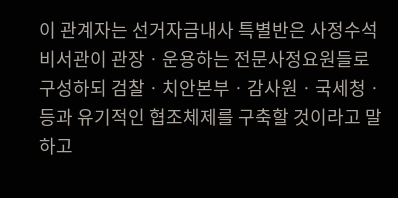이 관계자는 선거자금내사 특별반은 사정수석비서관이 관장ㆍ운용하는 전문사정요원들로 구성하되 검찰ㆍ치안본부ㆍ감사원ㆍ국세청ㆍ등과 유기적인 협조체제를 구축할 것이라고 말하고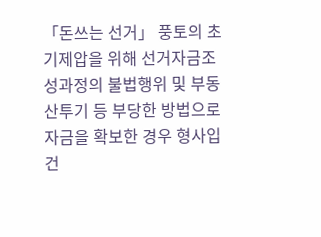「돈쓰는 선거」 풍토의 초기제압을 위해 선거자금조성과정의 불법행위 및 부동산투기 등 부당한 방법으로 자금을 확보한 경우 형사입건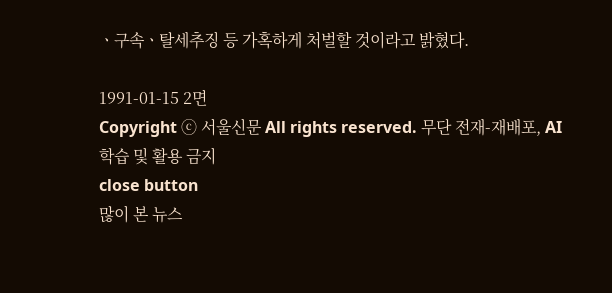ㆍ구속ㆍ탈세추징 등 가혹하게 처벌할 것이라고 밝혔다.

1991-01-15 2면
Copyright ⓒ 서울신문 All rights reserved. 무단 전재-재배포, AI 학습 및 활용 금지
close button
많이 본 뉴스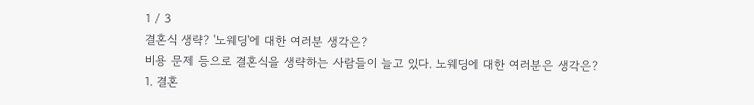1 / 3
결혼식 생략? '노웨딩'에 대한 여러분 생각은?
비용 문제 등으로 결혼식을 생략하는 사람들이 늘고 있다. 노웨딩에 대한 여러분은 생각은?
1. 결혼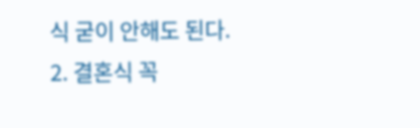식 굳이 안해도 된다.
2. 결혼식 꼭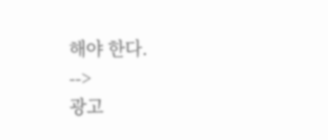해야 한다.
-->
광고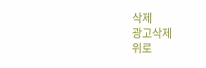삭제
광고삭제
위로